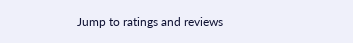Jump to ratings and reviews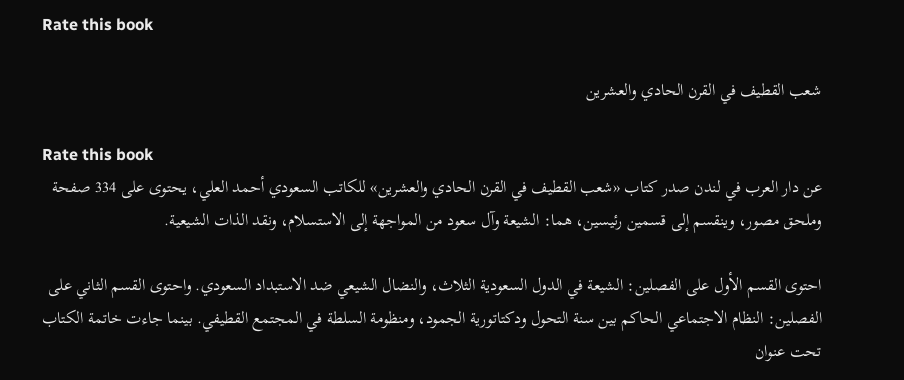Rate this book

شعب القطيف في القرن الحادي والعشرين

Rate this book
عن دار العرب في لندن صدر كتاب «شعب القطيف في القرن الحادي والعشرين» للكاتب السعودي أحمد العلي، يحتوى على 334 صفحة وملحق مصور، وينقسم إلى قسمين رئيسين، هما: الشيعة وآل سعود من المواجهة إلى الاستسلام، ونقد الذات الشيعية.

احتوى القسم الأول على الفصلين: الشيعة في الدول السعودية الثلاث، والنضال الشيعي ضد الاستبداد السعودي. واحتوى القسم الثاني على الفصلين: النظام الاجتماعي الحاكم بين سنة التحول ودكتاتورية الجمود، ومنظومة السلطة في المجتمع القطيفي. بينما جاءت خاتمة الكتاب تحت عنوان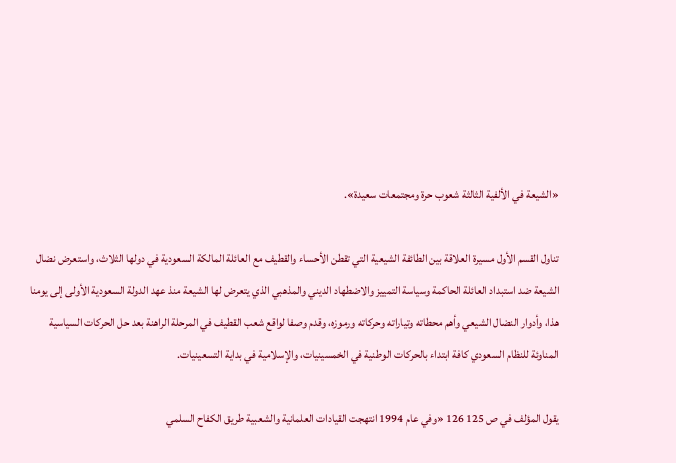«الشيعة في الألفية الثالثة شعوب حرة ومجتمعات سعيدة».

تناول القسم الأول مسيرة العلاقة بين الطائفة الشيعية التي تقطن الأحساء والقطيف مع العائلة المالكة السعودية في دولها الثلاث، واستعرض نضال الشيعة ضد استبداد العائلة الحاكمة وسياسة التمييز والاضطهاد الديني والمذهبي الذي يتعرض لها الشيعة منذ عهد الدولة السعودية الأولى إلى يومنا هذا، وأدوار النضال الشيعي وأهم محطاته وتياراته وحركاته ورموزه، وقدم وصفا لواقع شعب القطيف في المرحلة الراهنة بعد حل الحركات السياسية المناوئة للنظام السعودي كافة ابتداء بالحركات الوطنية في الخمسينيات، والإسلامية في بداية التسعينيات.

يقول المؤلف في ص 125 126 «وفي عام 1994 انتهجت القيادات العلمانية والشعبية طريق الكفاح السلمي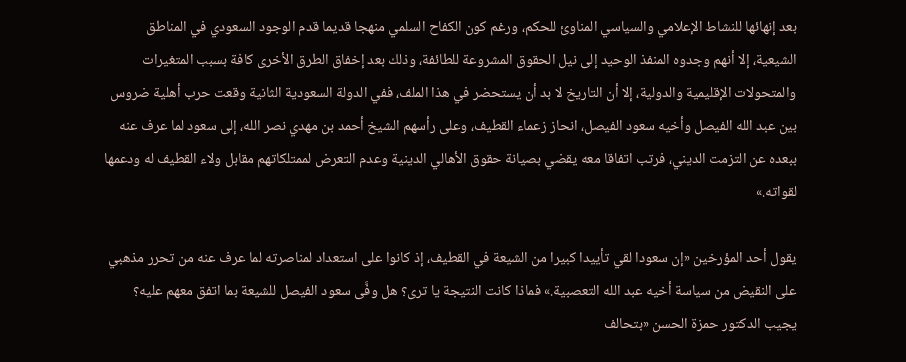بعد إنهائها للنشاط الإعلامي والسياسي المناوئ للحكم، ورغم كون الكفاح السلمي منهجا قديما قدم الوجود السعودي في المناطق الشيعية، إلا أنهم وجدوه المنفذ الوحيد إلى نيل الحقوق المشروعة للطائفة، وذلك بعد إخفاق الطرق الأخرى كافة بسبب المتغيرات والمتحولات الإقليمية والدولية، إلا أن التاريخ لا بد أن يستحضر في هذا الملف، ففي الدولة السعودية الثانية وقعت حرب أهلية ضروس بين عبد الله الفيصل وأخيه سعود الفيصل، انحاز زعماء القطيف، وعلى رأسهم الشيخ أحمد بن مهدي نصر الله، إلى سعود لما عرف عنه ببعده عن التزمت الديني، فرتب اتفاقا معه يقضي بصيانة حقوق الأهالي الدينية وعدم التعرض لممتلكاتهم مقابل ولاء القطيف له ودعمها لقواته.»

يقول أحد المؤرخين «إن سعودا لقي تأييدا كبيرا من الشيعة في القطيف، إذ كانوا على استعداد لمناصرته لما عرف عنه من تحرر مذهبي على النقيض من سياسة أخيه عبد الله التعصبية.» فماذا كانت النتيجة يا ترى؟ هل وفَّى سعود الفيصل للشيعة بما اتفق معهم عليه؟ يجيب الدكتور حمزة الحسن «بتحالف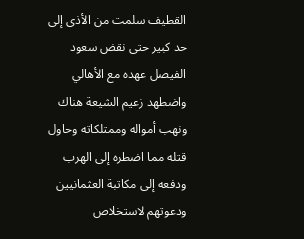القطيف سلمت من الأذى إلى حد كبير حتى نقض سعود الفيصل عهده مع الأهالي واضطهد زعيم الشيعة هناك ونهب أمواله وممتلكاته وحاول قتله مما اضطره إلى الهرب ودفعه إلى مكاتبة العثمانيين ودعوتهم لاستخلاص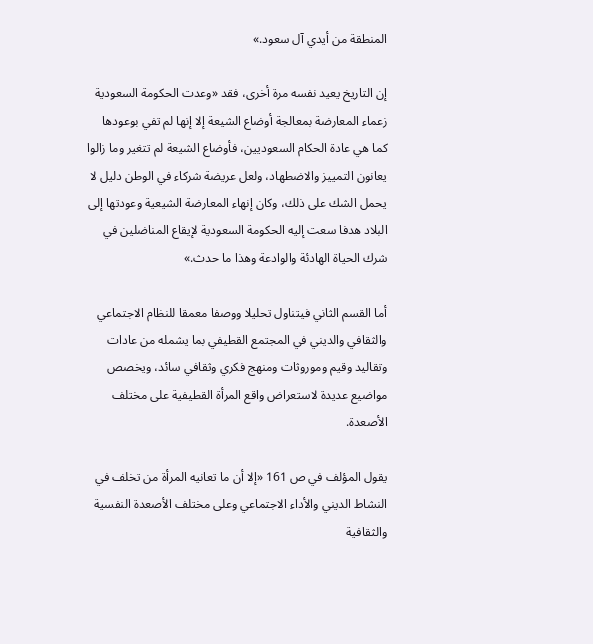المنطقة من أيدي آل سعود.»

إن التاريخ يعيد نفسه مرة أخرى، فقد «وعدت الحكومة السعودية زعماء المعارضة بمعالجة أوضاع الشيعة إلا إنها لم تفي بوعودها كما هي عادة الحكام السعوديين، فأوضاع الشيعة لم تتغير وما زالوا يعانون التمييز والاضطهاد، ولعل عريضة شركاء في الوطن دليل لا يحمل الشك على ذلك، وكان إنهاء المعارضة الشيعية وعودتها إلى البلاد هدفا سعت إليه الحكومة السعودية لإيقاع المناضلين في شرك الحياة الهادئة والوادعة وهذا ما حدث.»

أما القسم الثاني فيتناول تحليلا ووصفا معمقا للنظام الاجتماعي والثقافي والديني في المجتمع القطيفي بما يشمله من عادات وتقاليد وقيم وموروثات ومنهج فكري وثقافي سائد، ويخصص مواضيع عديدة لاستعراض واقع المرأة القطيفية على مختلف الأصعدة.

يقول المؤلف في ص 161 «إلا أن ما تعانيه المرأة من تخلف في النشاط الديني والأداء الاجتماعي وعلى مختلف الأصعدة النفسية والثقافية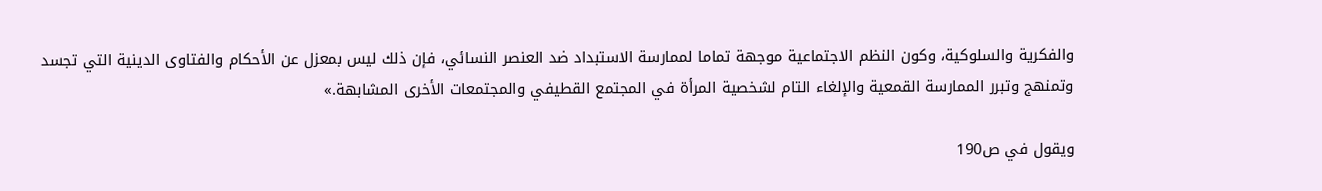والفكرية والسلوكية، وكون النظم الاجتماعية موجهة تماما لممارسة الاستبداد ضد العنصر النسائي، فإن ذلك ليس بمعزل عن الأحكام والفتاوى الدينية التي تجسد وتمنهج وتبرر الممارسة القمعية والإلغاء التام لشخصية المرأة في المجتمع القطيفي والمجتمعات الأخرى المشابهة.»

ويقول في ص190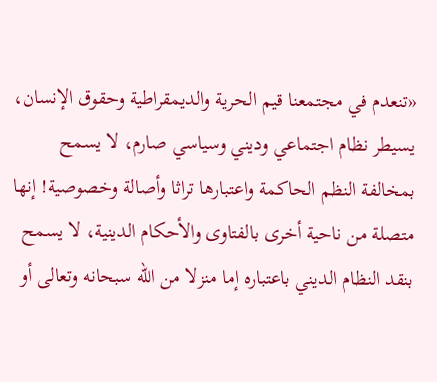«تنعدم في مجتمعنا قيم الحرية والديمقراطية وحقوق الإنسان، يسيطر نظام اجتماعي وديني وسياسي صارم، لا يسمح بمخالفة النظم الحاكمة واعتبارها تراثا وأصالة وخصوصية! إنها متصلة من ناحية أخرى بالفتاوى والأحكام الدينية، لا يسمح بنقد النظام الديني باعتباره إما منزلا من الله سبحانه وتعالى أو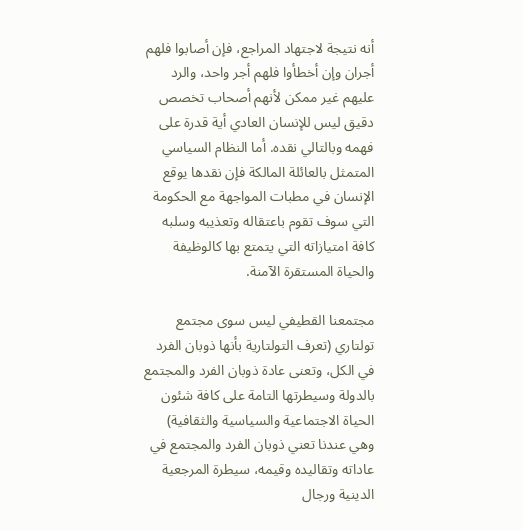أنه نتيجة لاجتهاد المراجع، فإن أصابوا فلهم أجران وإن أخطأوا فلهم أجر واحد، والرد عليهم غير ممكن لأنهم أصحاب تخصص دقيق ليس للإنسان العادي أية قدرة على فهمه وبالتالي نقده. أما النظام السياسي المتمثل بالعائلة المالكة فإن نقدها يوقع الإنسان في مطبات المواجهة مع الحكومة التي سوف تقوم باعتقاله وتعذيبه وسلبه كافة امتيازاته التي يتمتع بها كالوظيفة والحياة المستقرة الآمنة.

مجتمعنا القطيفي ليس سوى مجتمع تولتاري (تعرف التولتارية بأنها ذوبان الفرد في الكل، وتعنى عادة ذوبان الفرد والمجتمع بالدولة وسيطرتها التامة على كافة شئون الحياة الاجتماعية والسياسية والثقافية) وهي عندنا تعني ذوبان الفرد والمجتمع في عاداته وتقاليده وقيمه، سيطرة المرجعية الدينية ورجال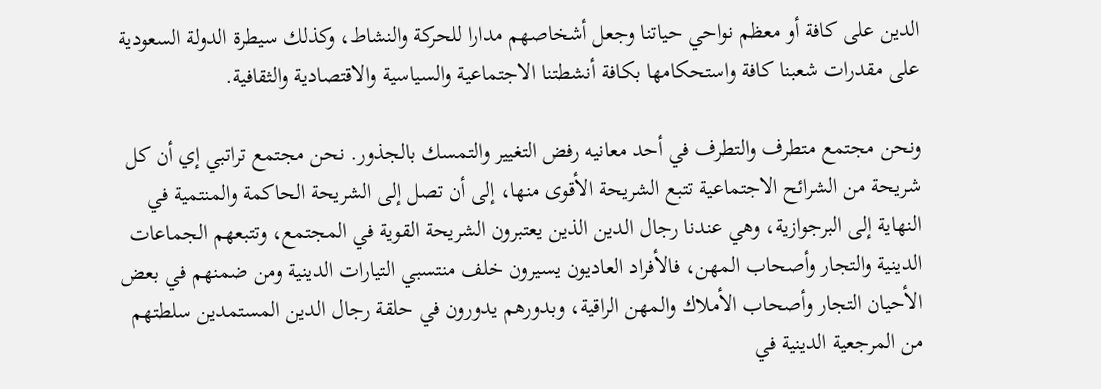الدين على كافة أو معظم نواحي حياتنا وجعل أشخاصهم مدارا للحركة والنشاط، وكذلك سيطرة الدولة السعودية على مقدرات شعبنا كافة واستحكامها بكافة أنشطتنا الاجتماعية والسياسية والاقتصادية والثقافية.

ونحن مجتمع متطرف والتطرف في أحد معانيه رفض التغيير والتمسك بالجذور. نحن مجتمع تراتبي إي أن كل شريحة من الشرائح الاجتماعية تتبع الشريحة الأقوى منها، إلى أن تصل إلى الشريحة الحاكمة والمنتمية في النهاية إلى البرجوازية، وهي عندنا رجال الدين الذين يعتبرون الشريحة القوية في المجتمع، وتتبعهم الجماعات الدينية والتجار وأصحاب المهن، فالأفراد العاديون يسيرون خلف منتسبي التيارات الدينية ومن ضمنهم في بعض الأحيان التجار وأصحاب الأملاك والمهن الراقية، وبدورهم يدورون في حلقة رجال الدين المستمدين سلطتهم من المرجعية الدينية في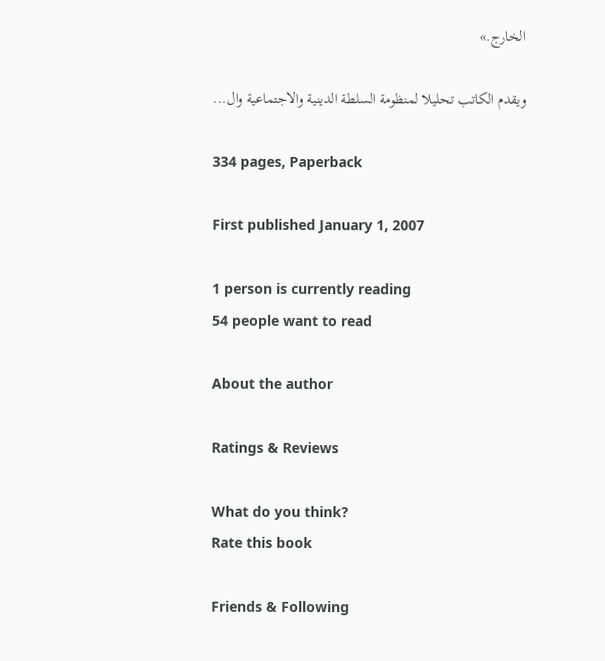الخارج.»

ويقدم الكاتب تحليلا لمنظومة السلطة الدينية والاجتماعية وال...

334 pages, Paperback

First published January 1, 2007

1 person is currently reading
54 people want to read

About the author

Ratings & Reviews

What do you think?
Rate this book

Friends & Following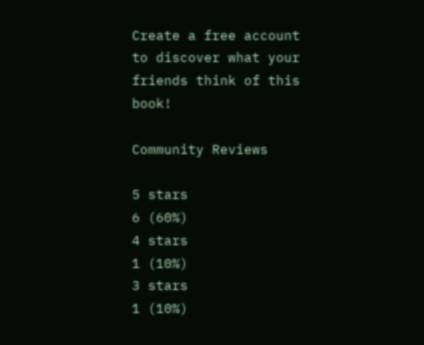Create a free account to discover what your friends think of this book!

Community Reviews

5 stars
6 (60%)
4 stars
1 (10%)
3 stars
1 (10%)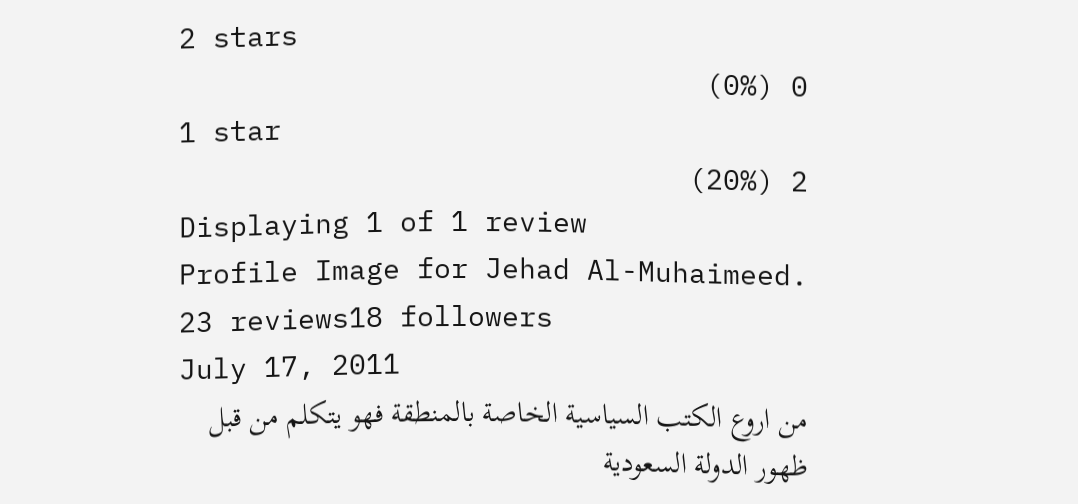2 stars
0 (0%)
1 star
2 (20%)
Displaying 1 of 1 review
Profile Image for Jehad Al-Muhaimeed.
23 reviews18 followers
July 17, 2011
من اروع الكتب السياسية الخاصة بالمنطقة فهو يتكلم من قبل ظهور الدولة السعودية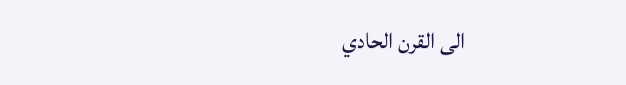الى القرن الحادي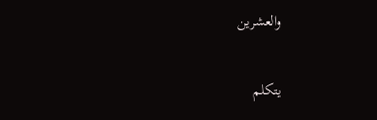والعشرين

يتكلم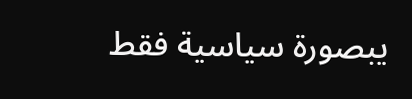يبصورة سياسية فقط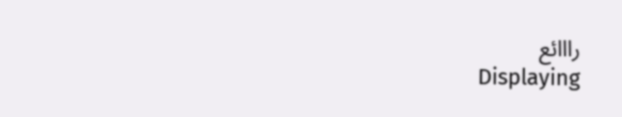رااائع
Displaying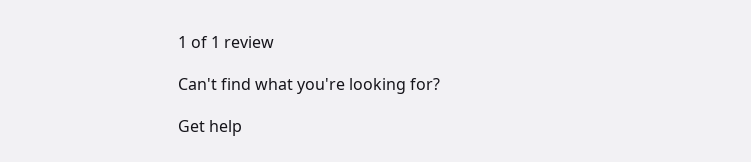1 of 1 review

Can't find what you're looking for?

Get help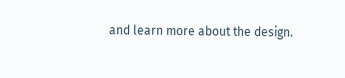and learn more about the design.